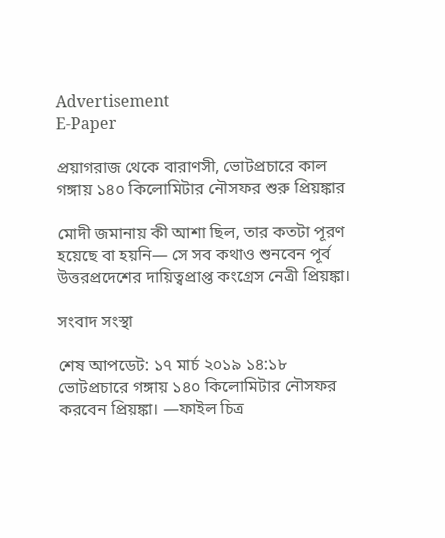Advertisement
E-Paper

প্রয়াগরাজ থেকে বারাণসী, ভোটপ্রচারে কাল গঙ্গায় ১৪০ কিলোমিটার নৌসফর শুরু প্রিয়ঙ্কার

মোদী জমানায় কী আশা ছিল, তার কতটা পূরণ হয়েছে বা হয়নি— সে সব কথাও শুনবেন পূর্ব উত্তরপ্রদেশের দায়িত্বপ্রাপ্ত কংগ্রেস নেত্রী প্রিয়ঙ্কা।

সংবাদ সংস্থা

শেষ আপডেট: ১৭ মার্চ ২০১৯ ১৪:১৮
ভোটপ্রচারে গঙ্গায় ১৪০ কিলোমিটার নৌসফর করবেন প্রিয়ঙ্কা। —ফাইল চিত্র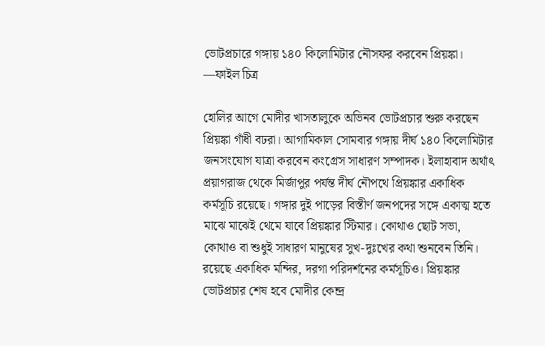ভোটপ্রচারে গঙ্গায় ১৪০ কিলোমিটার নৌসফর করবেন প্রিয়ঙ্কা। —ফাইল চিত্র

হোলির আগে মোদীর খাসতালুকে অভিনব ভোটপ্রচার শুরু করছেন প্রিয়ঙ্কা গাঁধী বঢরা। আগামিকাল সোমবার গঙ্গায় দীর্ঘ ১৪০ কিলোমিটার জনসংযোগ যাত্রা করবেন কংগ্রেস সাধারণ সম্পাদক। ইলাহাবাদ অর্থাৎ প্রয়াগরাজ থেকে মির্জাপুর পর্যন্ত দীর্ঘ নৌপথে প্রিয়ঙ্কার একাধিক কর্মসূচি রয়েছে। গঙ্গার দুই পাড়ের বিস্তীর্ণ জনপদের সঙ্গে একাত্ম হতে মাঝে মাঝেই থেমে যাবে প্রিয়ঙ্কার স্টিমার। কোথাও ছোট সভা, কোথাও বা শুধুই সাধারণ মানুষের সুখ-দুঃখের কথা শুনবেন তিনি। রয়েছে একাধিক মন্দির, দরগা পরিদর্শনের কর্মসূচিও। প্রিয়ঙ্কার ভোটপ্রচার শেষ হবে মোদীর কেন্দ্র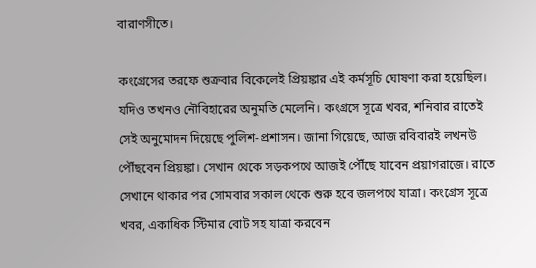বারাণসীতে।

কংগ্রেসের তরফে শুক্রবার বিকেলেই প্রিয়ঙ্কার এই কর্মসূচি ঘোষণা করা হয়েছিল। যদিও তখনও নৌবিহারের অনুমতি মেলেনি। কংগ্রসে সূত্রে খবর, শনিবার রাতেই সেই অনুমোদন দিয়েছে পুলিশ-প্রশাসন। জানা গিয়েছে, আজ রবিবারই লখনউ পৌঁছবেন প্রিয়ঙ্কা। সেখান থেকে সড়কপথে আজই পৌঁছে যাবেন প্রয়াগরাজে। রাতে সেখানে থাকার পর সোমবার সকাল থেকে শুরু হবে জলপথে যাত্রা। কংগ্রেস সূত্রে খবর, একাধিক স্টিমার বোট সহ যাত্রা করবেন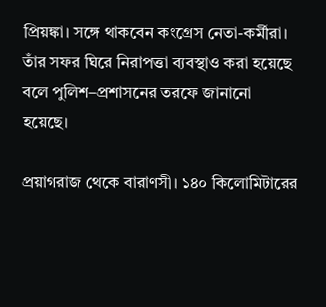প্রিয়ঙ্কা। সঙ্গে থাকবেন কংগ্রেস নেতা-কর্মীরা। তাঁর সফর ঘিরে নিরাপত্তা ব্যবস্থাও করা হয়েছে বলে পুলিশ–প্রশাসনের তরফে জানানো হয়েছে।

প্রয়াগরাজ থেকে বারাণসী। ১৪০ কিলোমিটারের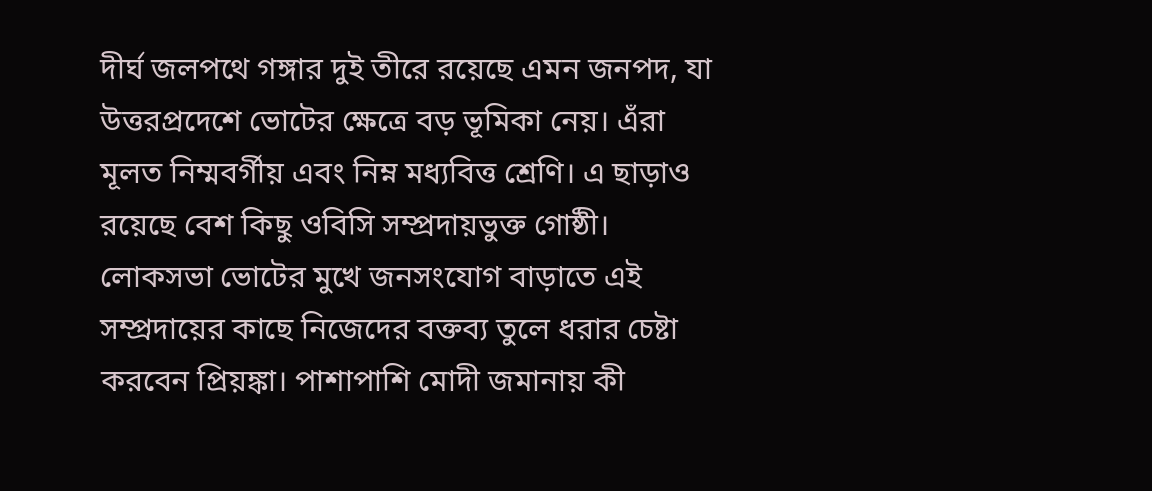দীর্ঘ জলপথে গঙ্গার দুই তীরে রয়েছে এমন জনপদ, যা উত্তরপ্রদেশে ভোটের ক্ষেত্রে বড় ভূমিকা নেয়। এঁরা মূলত নিম্মবর্গীয় এবং নিম্ন মধ্যবিত্ত শ্রেণি। এ ছাড়াও রয়েছে বেশ কিছু ওবিসি সম্প্রদায়ভুক্ত গোষ্ঠী। লোকসভা ভোটের মুখে জনসংযোগ বাড়াতে এই সম্প্রদায়ের কাছে নিজেদের বক্তব্য তুলে ধরার চেষ্টা করবেন প্রিয়ঙ্কা। পাশাপাশি মোদী জমানায় কী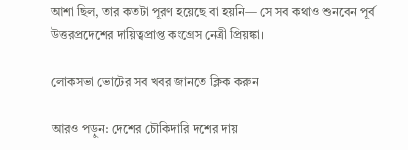আশা ছিল, তার কতটা পূরণ হয়েছে বা হয়নি— সে সব কথাও শুনবেন পূর্ব উত্তরপ্রদেশের দায়িত্বপ্রাপ্ত কংগ্রেস নেত্রী প্রিয়ঙ্কা।

লোকসভা ভোটের সব খবর জানতে ক্লিক করুন

আরও পড়ুন: দেশের চৌকিদারি দশের দায়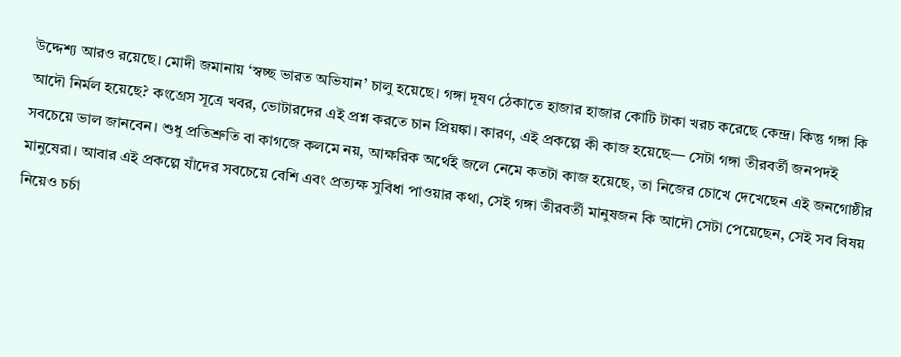উদ্দেশ্য আরও রয়েছে। মোদী জমানায় ‘স্বচ্ছ ভারত অভিযান’ চালু হয়েছে। গঙ্গা দূষণ ঠেকাতে হাজার হাজার কোটি টাকা খরচ করেছে কেন্দ্র। কিন্তু গঙ্গা কি আদৌ নির্মল হয়েছে? কংগ্রেস সূত্রে খবর, ভোটারদের এই প্রশ্ন করতে চান প্রিয়ঙ্কা। কারণ, এই প্রকল্পে কী কাজ হয়েছে— সেটা গঙ্গা তীরবর্তী জনপদই সবচেয়ে ভাল জানবেন। শুধু প্রতিশ্রুতি বা কাগজে কলমে নয়, আক্ষরিক অর্থেই জলে নেমে কতটা কাজ হয়েছে, তা নিজের চোখে দেখেছেন এই জনগোষ্ঠীর মানুষেরা। আবার এই প্রকল্পে যাঁদের সবচেয়ে বেশি এবং প্রত্যক্ষ সুবিধা পাওয়ার কথা, সেই গঙ্গা তীরবর্তী মানুষজন কি আদৌ সেটা পেয়েছেন, সেই সব বিষয় নিয়েও চর্চা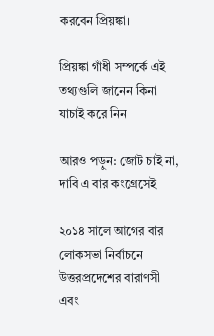করবেন প্রিয়ঙ্কা।

প্রিয়ঙ্কা গাঁধী সম্পর্কে এই তথ্যগুলি জানেন কিনা যাচাই করে নিন

আরও পড়ুন: জোট চাই না, দাবি এ বার কংগ্রেসেই

২০১৪ সালে আগের বার লোকসভা নির্বাচনে উত্তরপ্রদেশের বারাণসী এবং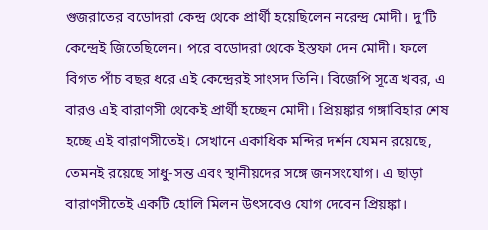গুজরাতের বডোদরা কেন্দ্র থেকে প্রার্থী হয়েছিলেন নরেন্দ্র মোদী। দু’টি কেন্দ্রেই জিতেছিলেন। পরে বডোদরা থেকে ইস্তফা দেন মোদী। ফলে বিগত পাঁচ বছর ধরে এই কেন্দ্রেরই সাংসদ তিনি। বিজেপি সূত্রে খবর, এ বারও এই বারাণসী থেকেই প্রার্থী হচ্ছেন মোদী। প্রিয়ঙ্কার গঙ্গাবিহার শেষ হচ্ছে এই বারাণসীতেই। সেখানে একাধিক মন্দির দর্শন যেমন রয়েছে, তেমনই রয়েছে সাধু-সন্ত এবং স্থানীয়দের সঙ্গে জনসংযোগ। এ ছাড়া বারাণসীতেই একটি হোলি মিলন উৎসবেও যোগ দেবেন প্রিয়ঙ্কা।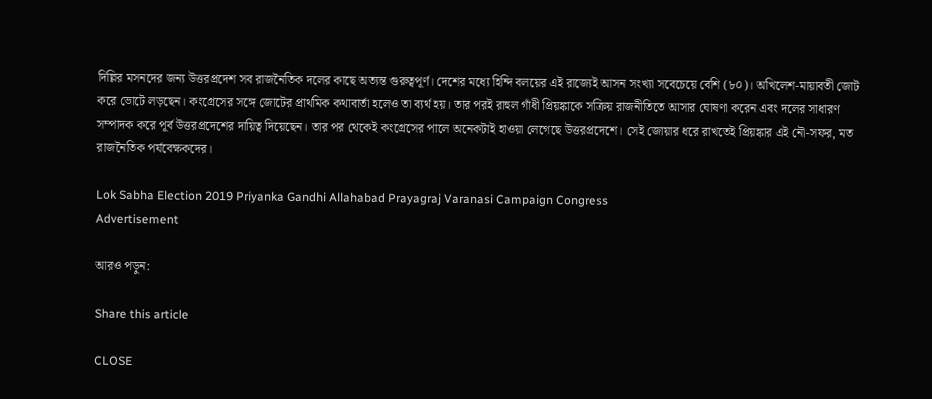দিল্লির মসনদের জন্য উত্তরপ্রদেশ সব রাজনৈতিক দলের কাছে অত্যন্ত গুরুত্বপূর্ণ। দেশের মধ্যে হিন্দি বলয়ের এই রাজ্যেই আসন সংখ্যা সবেচেয়ে বেশি (৮০)। অখিলেশ-মায়াবতী জোট করে ভোটে লড়ছেন। কংগ্রেসের সঙ্গে জোটের প্রাথমিক কথাবার্তা হলেও তা ব্যর্থ হয়। তার পরই রাহুল গাঁধী প্রিয়ঙ্কাকে সক্রিয় রাজনীতিতে আসার ঘোষণা করেন এবং দলের সাধারণ সম্পাদক করে পূর্ব উত্তরপ্রদেশের দায়িত্ব দিয়েছেন। তার পর থেকেই কংগ্রেসের পালে অনেকটাই হাওয়া লেগেছে উত্তরপ্রদেশে। সেই জোয়ার ধরে রাখতেই প্রিয়ঙ্কার এই নৌ-সফর, মত রাজনৈতিক পর্যবেক্ষকদের।

Lok Sabha Election 2019 Priyanka Gandhi Allahabad Prayagraj Varanasi Campaign Congress
Advertisement

আরও পড়ুন:

Share this article

CLOSE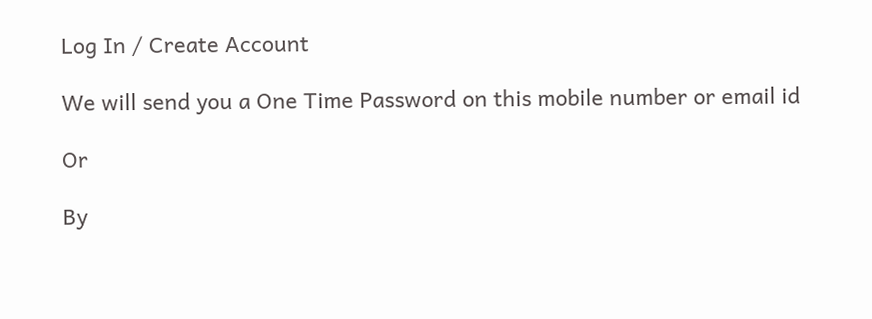Log In / Create Account

We will send you a One Time Password on this mobile number or email id

Or

By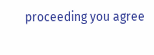proceeding you agree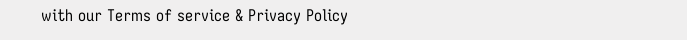with our Terms of service & Privacy Policy